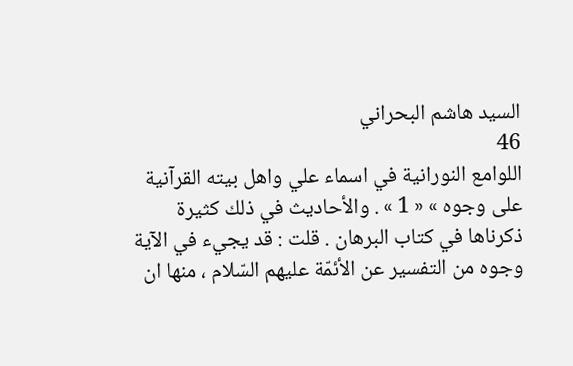السيد هاشم البحراني
46
اللوامع النورانية في اسماء علي واهل بيته القرآنية
على وجوه » « 1 » . والأحاديث في ذلك كثيرة ذكرناها في كتاب البرهان . قلت : قد يجيء في الآية وجوه من التفسير عن الأئمّة عليهم السّلام ، منها ان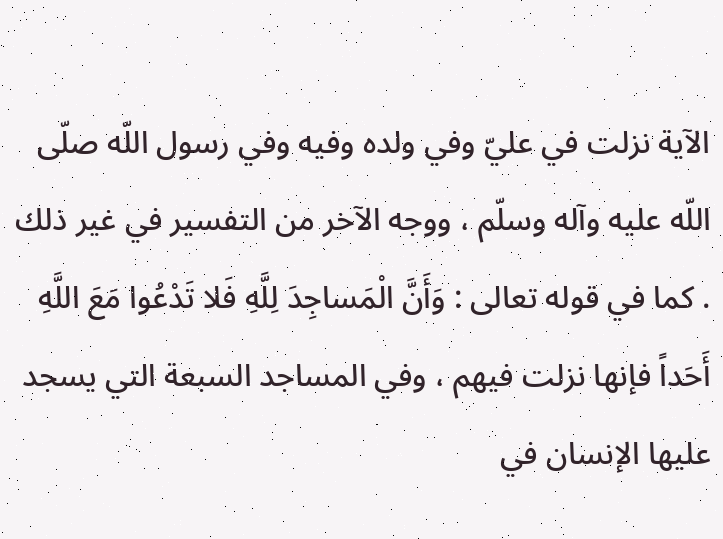الآية نزلت في عليّ وفي ولده وفيه وفي رسول اللّه صلّى اللّه عليه وآله وسلّم ، ووجه الآخر من التفسير في غير ذلك . كما في قوله تعالى : وَأَنَّ الْمَساجِدَ لِلَّهِ فَلا تَدْعُوا مَعَ اللَّهِ أَحَداً فإنها نزلت فيهم ، وفي المساجد السبعة التي يسجد عليها الإنسان في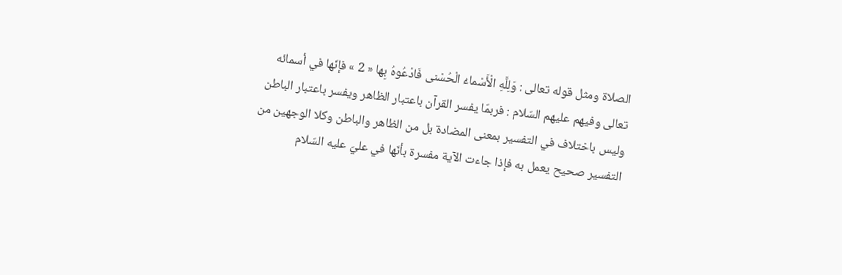الصلاة ومثل قوله تعالى : وَلِلَّهِ الْأَسْماءُ الْحُسْنى فَادْعُوهُ بِها « 2 » فإنّها في أسمائه تعالى وفيهم عليهم السّلام : فربمّا يفسر القرآن باعتبار الظاهر ويفسر باعتبار الباطن وليس باختلاف في التفسير بمعنى المضادة بل من الظاهر والباطن وكلا الوجهين من التفسير صحيح يعمل به فإذا جاءت الآية مفسرة بأنّها في عليّ عليه السّلام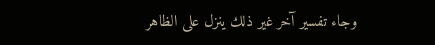وجاء تفسير آخر غير ذلك ينزل على الظاهر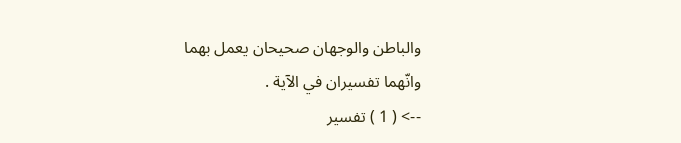والباطن والوجهان صحيحان يعمل بهما وانّهما تفسيران في الآية .
--> ( 1 ) تفسير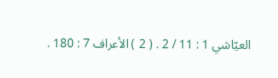العيّاشي 1 : 11 / 2 . ( 2 ) الأعراف 7 : 180 .